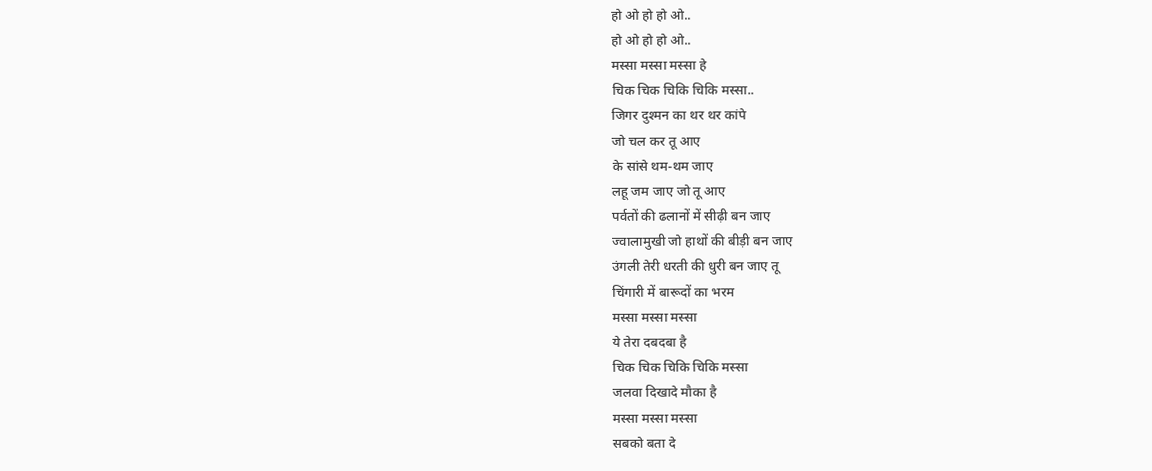हो ओ हो हो ओ..
हो ओ हो हो ओ..
मस्सा मस्सा मस्सा हे
चिक चिक चिकि चिकि मस्सा..
जिगर दुश्मन का थर थर कांपे
जो चल कर तू आए
के सांसे थम-थम जाए
लहू जम जाए जो तू आए
पर्वतों की ढलानों में सीढ़ी बन जाए
ज्वालामुखी जो हाथों की बीड़ी बन जाए
उंगली तेरी धरती की धुरी बन जाए तू
चिंगारी में बारूदों का भरम
मस्सा मस्सा मस्सा
ये तेरा दबदबा है
चिक चिक चिकि चिकि मस्सा
जलवा दिखादे मौका है
मस्सा मस्सा मस्सा
सबको बता दे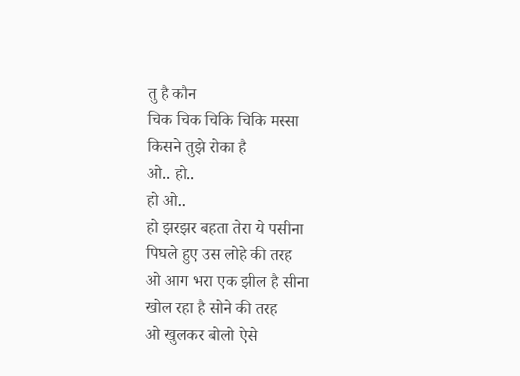तु है कौन
चिक चिक चिकि चिकि मस्सा
किसने तुझे रोका है
ओ.. हो..
हो ओ..
हो झरझर बहता तेरा ये पसीना
पिघले हुए उस लोहे की तरह
ओ आग भरा एक झील है सीना
खोल रहा है सोने की तरह
ओ खुलकर बोलो ऐसे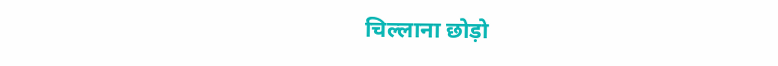चिल्लाना छोड़ो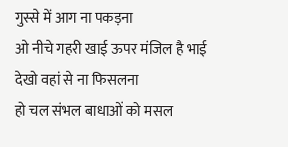गुस्से में आग ना पकड़ना
ओ नीचे गहरी खाई ऊपर मंजिल है भाई
देखो वहां से ना फिसलना
हो चल संभल बाधाओं को मसल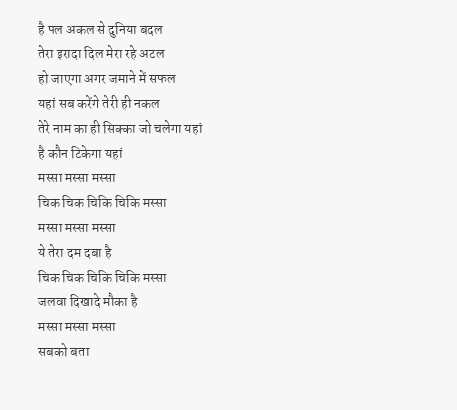है पल अकल से दुनिया बदल
तेरा इरादा दिल मेरा रहे अटल
हो जाएगा अगर जमाने में सफल
यहां सब करेंगे तेरी ही नकल
तेरे नाम का ही सिक्का जो चलेगा यहां
है कौन टिकेगा यहां
मस्सा मस्सा मस्सा
चिक चिक चिकि चिकि मस्सा
मस्सा मस्सा मस्सा
ये तेरा दम दबा है
चिक चिक चिकि चिकि मस्सा
जलवा दिखादे मौका है
मस्सा मस्सा मस्सा
सबको बता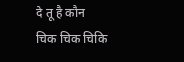दे तू है कौन
चिक चिक चिकि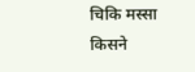चिकि मस्सा
किसने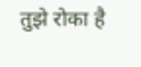तुझे रोका है